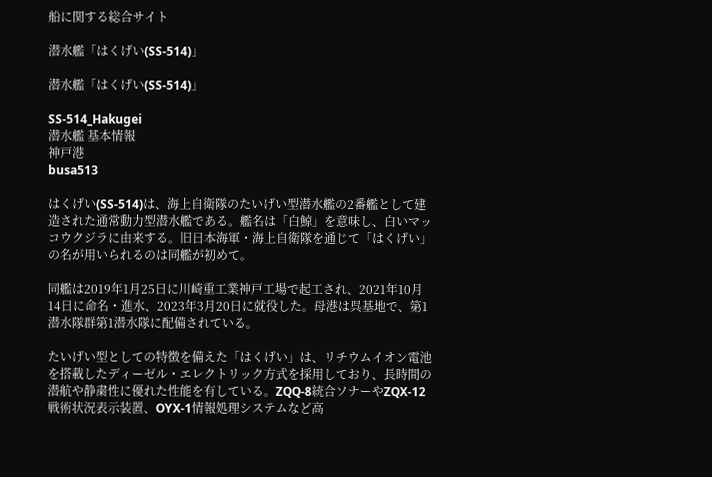船に関する総合サイト

潜水艦「はくげい(SS-514)」

潜水艦「はくげい(SS-514)」

SS-514_Hakugei
潜水艦 基本情報
神戸港
busa513

はくげい(SS-514)は、海上自衛隊のたいげい型潜水艦の2番艦として建造された通常動力型潜水艦である。艦名は「白鯨」を意味し、白いマッコウクジラに由来する。旧日本海軍・海上自衛隊を通じて「はくげい」の名が用いられるのは同艦が初めて。

同艦は2019年1月25日に川崎重工業神戸工場で起工され、2021年10月14日に命名・進水、2023年3月20日に就役した。母港は呉基地で、第1潜水隊群第1潜水隊に配備されている。

たいげい型としての特徴を備えた「はくげい」は、リチウムイオン電池を搭載したディーゼル・エレクトリック方式を採用しており、長時間の潜航や静粛性に優れた性能を有している。ZQQ-8統合ソナーやZQX-12戦術状況表示装置、OYX-1情報処理システムなど高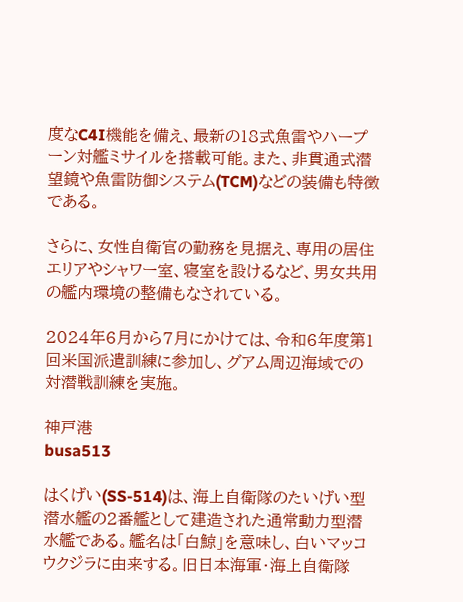度なC4I機能を備え、最新の18式魚雷やハープーン対艦ミサイルを搭載可能。また、非貫通式潜望鏡や魚雷防御システム(TCM)などの装備も特徴である。

さらに、女性自衛官の勤務を見据え、専用の居住エリアやシャワー室、寝室を設けるなど、男女共用の艦内環境の整備もなされている。

2024年6月から7月にかけては、令和6年度第1回米国派遣訓練に参加し、グアム周辺海域での対潜戦訓練を実施。

神戸港
busa513

はくげい(SS-514)は、海上自衛隊のたいげい型潜水艦の2番艦として建造された通常動力型潜水艦である。艦名は「白鯨」を意味し、白いマッコウクジラに由来する。旧日本海軍・海上自衛隊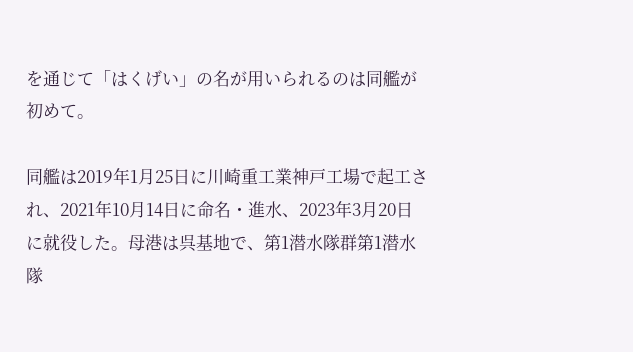を通じて「はくげい」の名が用いられるのは同艦が初めて。

同艦は2019年1月25日に川崎重工業神戸工場で起工され、2021年10月14日に命名・進水、2023年3月20日に就役した。母港は呉基地で、第1潜水隊群第1潜水隊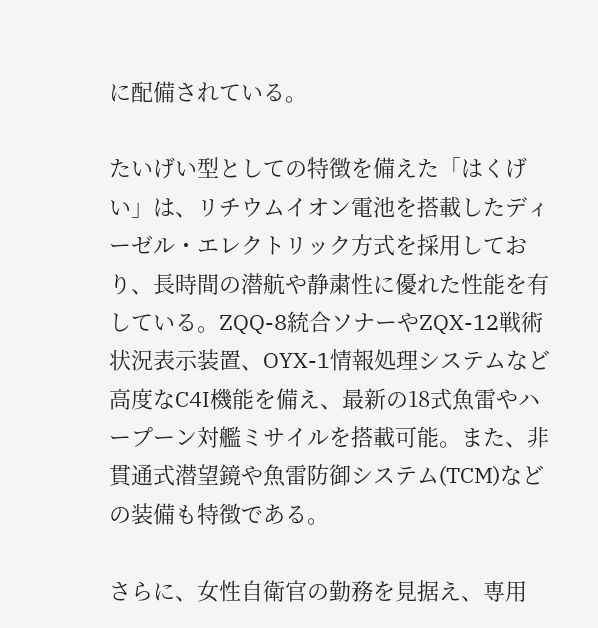に配備されている。

たいげい型としての特徴を備えた「はくげい」は、リチウムイオン電池を搭載したディーゼル・エレクトリック方式を採用しており、長時間の潜航や静粛性に優れた性能を有している。ZQQ-8統合ソナーやZQX-12戦術状況表示装置、OYX-1情報処理システムなど高度なC4I機能を備え、最新の18式魚雷やハープーン対艦ミサイルを搭載可能。また、非貫通式潜望鏡や魚雷防御システム(TCM)などの装備も特徴である。

さらに、女性自衛官の勤務を見据え、専用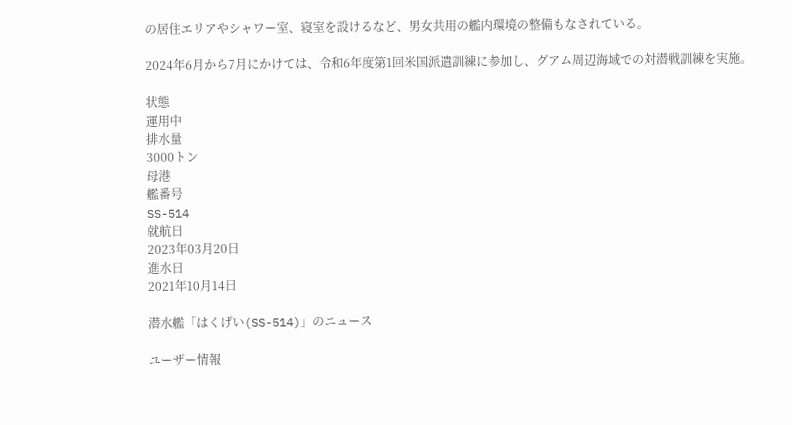の居住エリアやシャワー室、寝室を設けるなど、男女共用の艦内環境の整備もなされている。

2024年6月から7月にかけては、令和6年度第1回米国派遣訓練に参加し、グアム周辺海域での対潜戦訓練を実施。

状態
運用中
排水量
3000トン
母港
艦番号
SS-514
就航日
2023年03月20日
進水日
2021年10月14日

潜水艦「はくげい(SS-514)」のニュース

ユーザー情報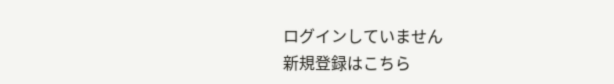ログインしていません
新規登録はこちら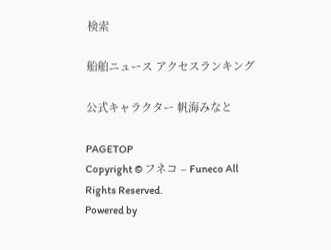検索

船舶ニュース アクセスランキング

公式キャラクター 帆海みなと

PAGETOP
Copyright © フネコ – Funeco All Rights Reserved.
Powered by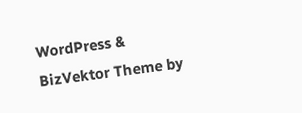WordPress & BizVektor Theme by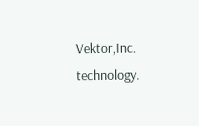Vektor,Inc. technology.